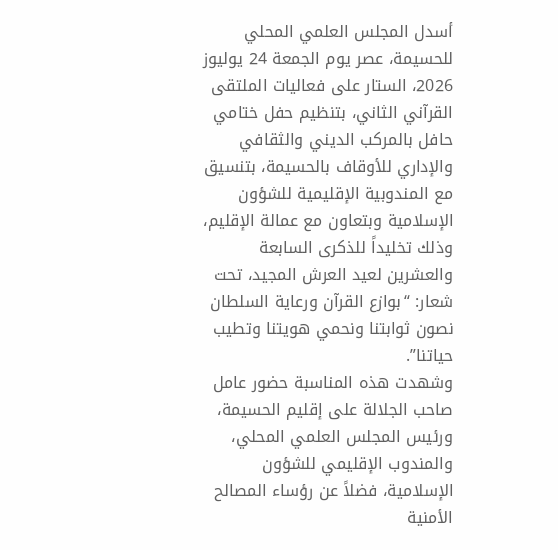أسدل المجلس العلمي المحلي للحسيمة، عصر يوم الجمعة 24 يوليوز 2026، الستار على فعاليات الملتقى القرآني الثاني، بتنظيم حفل ختامي حافل بالمركب الديني والثقافي والإداري للأوقاف بالحسيمة، بتنسيق مع المندوبية الإقليمية للشؤون الإسلامية وبتعاون مع عمالة الإقليم، وذلك تخليداً للذكرى السابعة والعشرين لعيد العرش المجيد، تحت شعار: “بوازع القرآن ورعاية السلطان نصون ثوابتنا ونحمي هويتنا وتطيب حياتنا”.
وشهدت هذه المناسبة حضور عامل صاحب الجلالة على إقليم الحسيمة، ورئيس المجلس العلمي المحلي، والمندوب الإقليمي للشؤون الإسلامية، فضلاً عن رؤساء المصالح الأمنية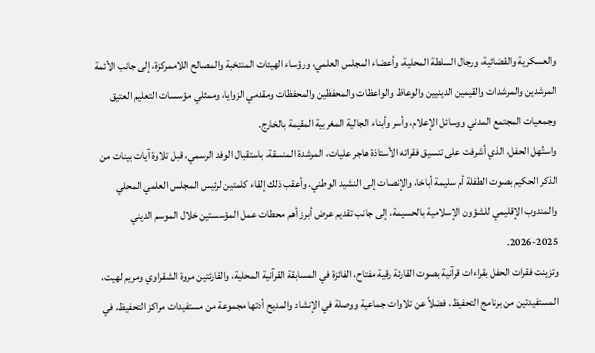والعسكرية والقضائية، ورجال السلطة المحلية، وأعضاء المجلس العلمي، ورؤساء الهيئات المنتخبة والمصالح اللاممركزة، إلى جانب الأئمة المرشدين والمرشدات والقيمين الدينيين والوعاظ والواعظات والمحفظين والمحفظات ومقدمي الزوايا، وممثلي مؤسسات التعليم العتيق وجمعيات المجتمع المدني ووسائل الإعلام، وأسر وأبناء الجالية المغربية المقيمة بالخارج.
واستُهل الحفل، الذي أشرفت على تنسيق فقراته الأستاذة هاجر عليات، المرشدة المنسقة، باستقبال الوفد الرسمي، قبل تلاوة آيات بينات من الذكر الحكيم بصوت الطفلة أم سليمة أباخا، والإنصات إلى النشيد الوطني. وأعقب ذلك إلقاء كلمتين لرئيس المجلس العلمي المحلي والمندوب الإقليمي للشؤون الإسلامية بالحسيمة، إلى جانب تقديم عرض أبرز أهم محطات عمل المؤسستين خلال الموسم الديني 2025-2026.
وتزينت فقرات الحفل بقراءات قرآنية بصوت القارئة رقية مفتاح، الفائزة في المسابقة القرآنية المحلية، والقارئتين مروة الشقراوي ومريم لهيت، المستفيدتين من برنامج التحفيظ، فضلاً عن تلاوات جماعية ووصلة في الإنشاد والمديح أدتها مجموعة من مستفيدات مراكز التحفيظ، في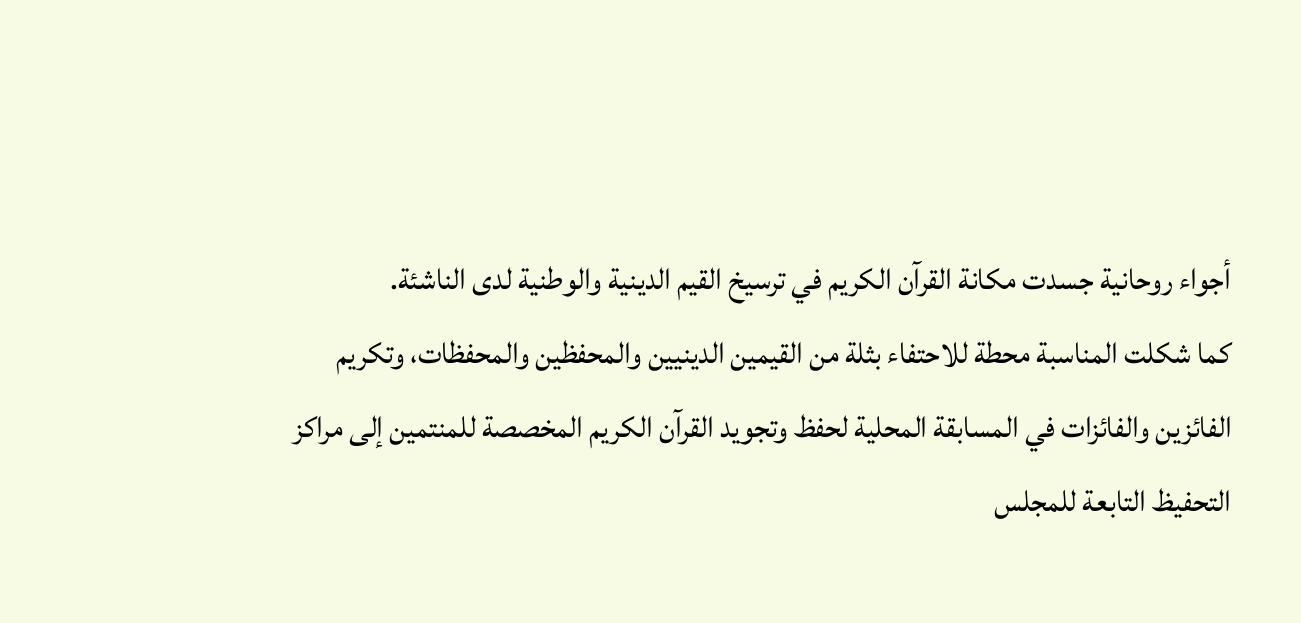أجواء روحانية جسدت مكانة القرآن الكريم في ترسيخ القيم الدينية والوطنية لدى الناشئة.
كما شكلت المناسبة محطة للاحتفاء بثلة من القيمين الدينيين والمحفظين والمحفظات، وتكريم الفائزين والفائزات في المسابقة المحلية لحفظ وتجويد القرآن الكريم المخصصة للمنتمين إلى مراكز التحفيظ التابعة للمجلس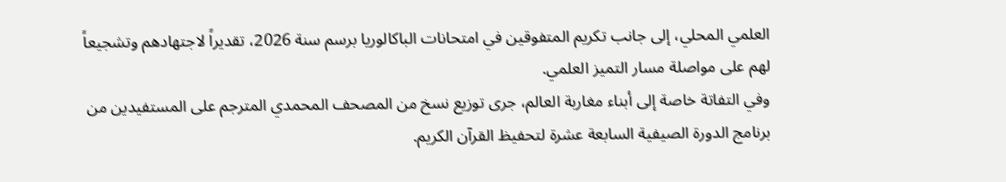العلمي المحلي، إلى جانب تكريم المتفوقين في امتحانات الباكالوريا برسم سنة 2026، تقديراً لاجتهادهم وتشجيعاً لهم على مواصلة مسار التميز العلمي.
وفي التفاتة خاصة إلى أبناء مغاربة العالم، جرى توزيع نسخ من المصحف المحمدي المترجم على المستفيدين من برنامج الدورة الصيفية السابعة عشرة لتحفيظ القرآن الكريم.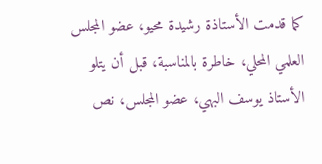كما قدمت الأستاذة رشيدة محيو، عضو المجلس العلمي المحلي، خاطرة بالمناسبة، قبل أن يتلو الأستاذ يوسف البهي، عضو المجلس، نص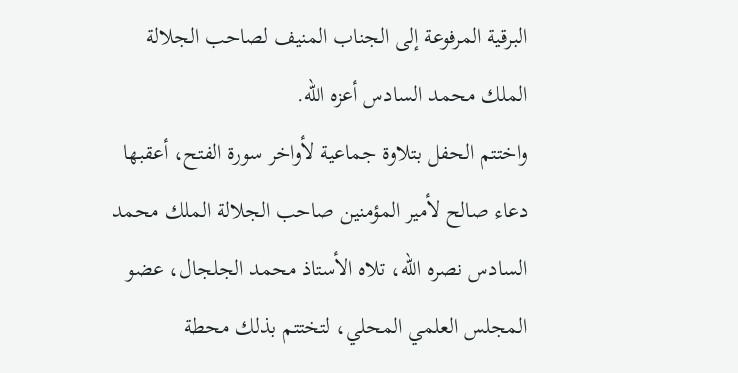البرقية المرفوعة إلى الجناب المنيف لصاحب الجلالة الملك محمد السادس أعزه الله.
واختتم الحفل بتلاوة جماعية لأواخر سورة الفتح، أعقبها دعاء صالح لأمير المؤمنين صاحب الجلالة الملك محمد السادس نصره الله، تلاه الأستاذ محمد الجلجال، عضو المجلس العلمي المحلي، لتختتم بذلك محطة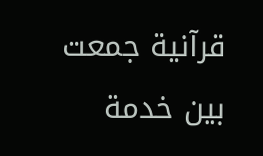قرآنية جمعت بين خدمة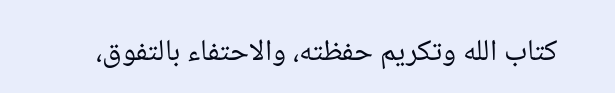كتاب الله وتكريم حفظته، والاحتفاء بالتفوق،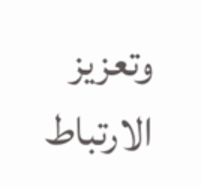وتعزيز الارتباط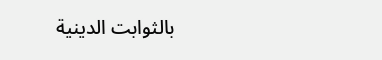بالثوابت الدينية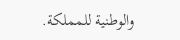والوطنية للمملكة.